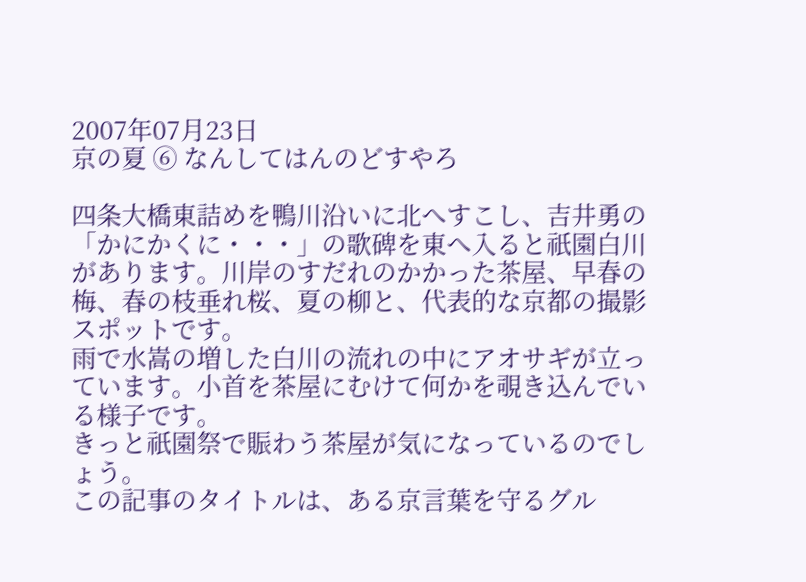2007年07月23日
京の夏 ⑥ なんしてはんのどすやろ

四条大橋東詰めを鴨川沿いに北へすこし、吉井勇の「かにかくに・・・」の歌碑を東へ入ると祇園白川があります。川岸のすだれのかかった茶屋、早春の梅、春の枝垂れ桜、夏の柳と、代表的な京都の撮影スポットです。
雨で水嵩の増した白川の流れの中にアオサギが立っています。小首を茶屋にむけて何かを覗き込んでいる様子です。
きっと祇園祭で賑わう茶屋が気になっているのでしょう。
この記事のタイトルは、ある京言葉を守るグル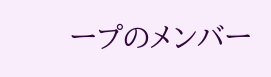ープのメンバー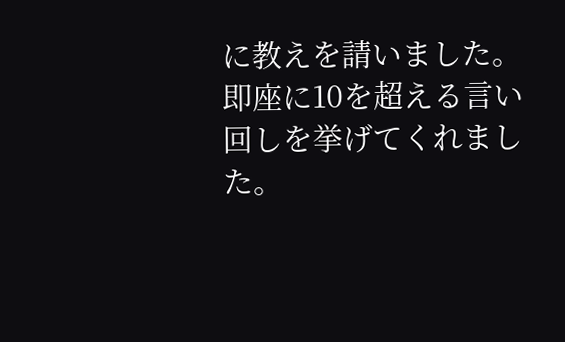に教えを請いました。即座に10を超える言い回しを挙げてくれました。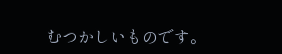むつかしいものです。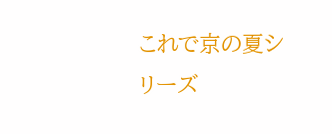これで京の夏シリーズ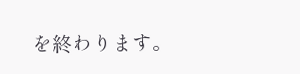を終わります。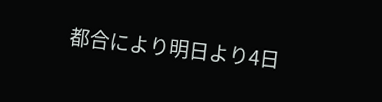都合により明日より4日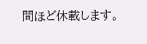間ほど休載します。